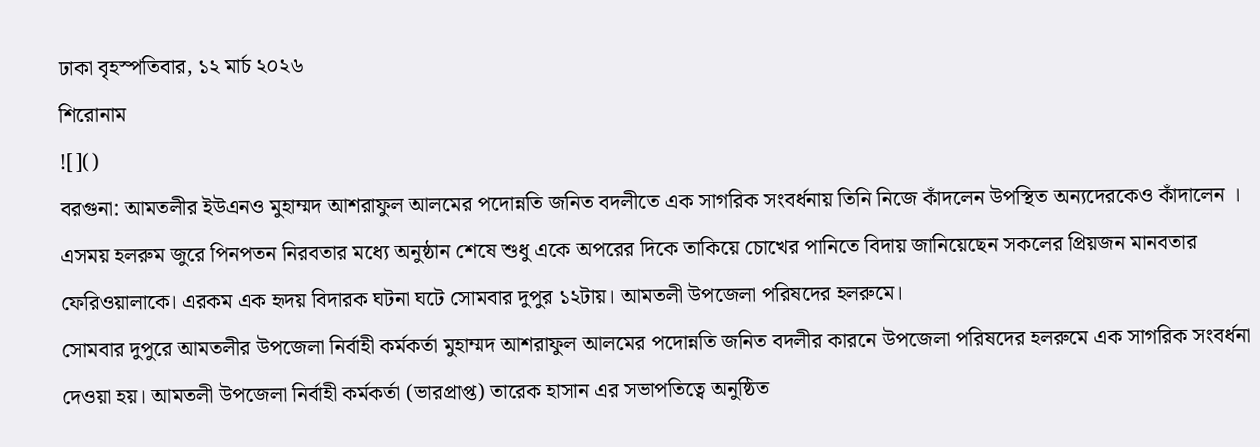ঢাকা বৃহস্পতিবার, ১২ মার্চ ২০২৬
শিরোনাম
![]()
বরগুনা: আমতলীর ইউএনও মুহাম্মদ আশরাফুল আলমের পদোন্নতি জনিত বদলীতে এক সাগরিক সংবর্ধনায় তিনি নিজে কাঁদলেন উপস্থিত অন্যদেরকেও কাঁদালেন । এসময় হলরুম জুরে পিনপতন নিরবতার মধ্যে অনুষ্ঠান শেষে শুধু একে অপরের দিকে তাকিয়ে চোখের পানিতে বিদায় জানিয়েছেন সকলের প্রিয়জন মানবতার ফেরিওয়ালাকে। এরকম এক হৃদয় বিদারক ঘটনা ঘটে সোমবার দুপুর ১২টায়। আমতলী উপজেলা পরিষদের হলরুমে।
সোমবার দুপুরে আমতলীর উপজেলা নির্বাহী কর্মকর্তা মুহাম্মদ আশরাফুল আলমের পদোন্নতি জনিত বদলীর কারনে উপজেলা পরিষদের হলরুমে এক সাগরিক সংবর্ধনা দেওয়া হয়। আমতলী উপজেলা নির্বাহী কর্মকর্তা (ভারপ্রাপ্ত) তারেক হাসান এর সভাপতিত্বে অনুষ্ঠিত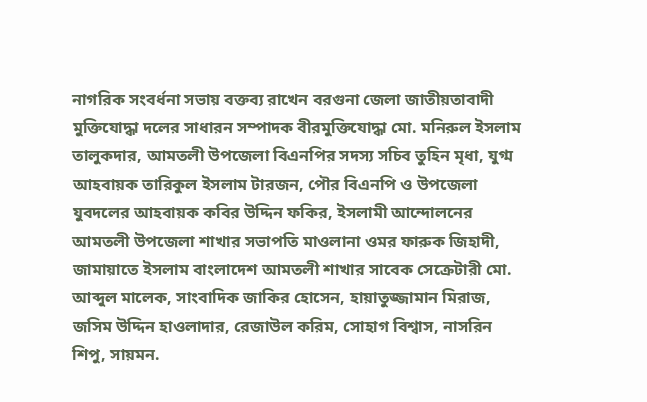নাগরিক সংবর্ধনা সভায় বক্তব্য রাখেন বরগুনা জেলা জাতীয়তাবাদী মুক্তিযোদ্ধা দলের সাধারন সম্পাদক বীরমুক্তিযোদ্ধা মো. মনিরুল ইসলাম তালুকদার, আমতলী উপজেলা বিএনপির সদস্য সচিব তুহিন মৃধা, যুগ্ম আহবায়ক তারিকুল ইসলাম টারজন, পৌর বিএনপি ও উপজেলা যুবদলের আহবায়ক কবির উদ্দিন ফকির, ইসলামী আন্দোলনের আমতলী উপজেলা শাখার সভাপতি মাওলানা ওমর ফারুক জিহাদী, জামায়াতে ইসলাম বাংলাদেশ আমতলী শাখার সাবেক সেক্রেটারী মো. আব্দুল মালেক, সাংবাদিক জাকির হোসেন, হায়াতুজ্জামান মিরাজ, জসিম উদ্দিন হাওলাদার, রেজাউল করিম, সোহাগ বিশ্বাস, নাসরিন শিপু, সায়মন.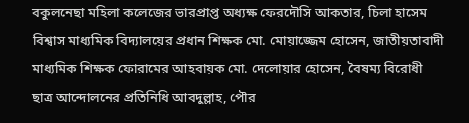বকুলনেছা মহিলা কলেজের ভারপ্রাপ্ত অধ্যক্ষ ফেরদৌসি আকতার, চিলা হাসেম বিশ্বাস মাধ্যমিক বিদ্যালয়ের প্রধান শিক্ষক মো. মোয়াজ্জেম হোসেন, জাতীয়তাবাদী মাধ্যমিক শিক্ষক ফোরামের আহবায়ক মো. দেলোয়ার হোসেন, বৈষম্য বিরোধী ছাত্র আন্দোলনের প্রতিনিধি আবদুল্লাহ, পৌর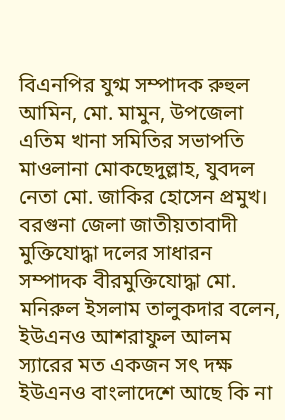বিএনপির যুগ্ম সম্পাদক রুহুল আমিন, মো. মামুন, উপজেলা এতিম খানা সমিতির সভাপতি মাওলানা মোকছেদুল্লাহ, যুবদল নেতা মো. জাকির হোসেন প্রমুখ।
বরগুনা জেলা জাতীয়তাবাদী মুক্তিযোদ্ধা দলের সাধারন সম্পাদক বীরমুক্তিযোদ্ধা মো. মনিরুল ইসলাম তালুকদার বলেন, ইউএনও আশরাফুল আলম স্যারের মত একজন সৎ দক্ষ ইউএনও বাংলাদেশে আছে কি না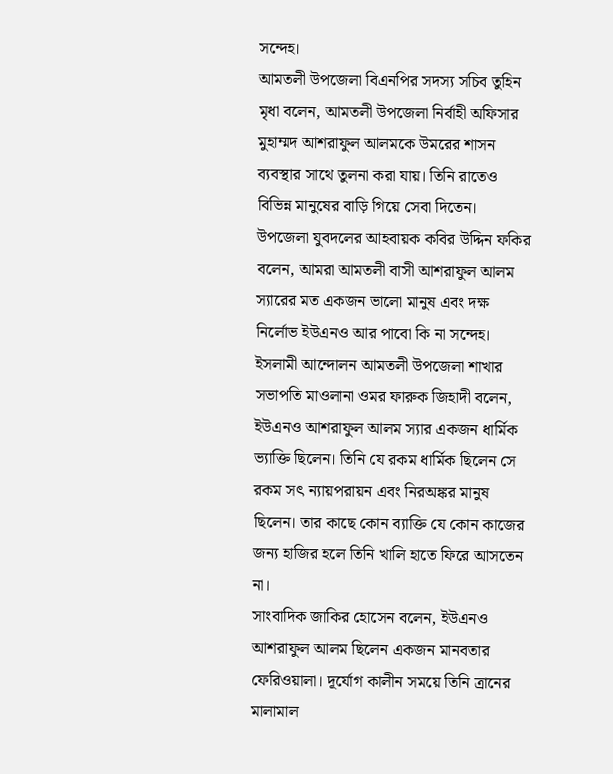সন্দেহ।
আমতলী উপজেলা বিএনপির সদস্য সচিব তুহিন মৃধা বলেন, আমতলী উপজেলা নির্বাহী অফিসার মুহাম্মদ আশরাফুল আলমকে উমরের শাসন ব্যবস্থার সাথে তুলনা করা যায়। তিনি রাতেও বিভিন্ন মানুষের বাড়ি গিয়ে সেবা দিতেন।
উপজেলা যুবদলের আহবায়ক কবির উদ্দিন ফকির বলেন, আমরা আমতলী বাসী আশরাফুল আলম স্যারের মত একজন ভালো মানুষ এবং দক্ষ নির্লোভ ইউএনও আর পাবো কি না সন্দেহ।
ইসলামী আন্দোলন আমতলী উপজেলা শাখার সভাপতি মাওলানা ওমর ফারুক জিহাদী বলেন, ইউএনও আশরাফুল আলম স্যার একজন ধার্মিক ভ্যাক্তি ছিলেন। তিনি যে রকম ধার্মিক ছিলেন সে রকম সৎ ন্যায়পরায়ন এবং নিরঅঙ্কর মানুষ ছিলেন। তার কাছে কোন ব্যাক্তি যে কোন কাজের জন্য হাজির হলে তিনি খালি হাতে ফিরে আসতেন না।
সাংবাদিক জাকির হোসেন বলেন, ইউএনও আশরাফুল আলম ছিলেন একজন মানবতার ফেরিওয়ালা। দূর্যোগ কালীন সময়ে তিনি ত্রানের মালামাল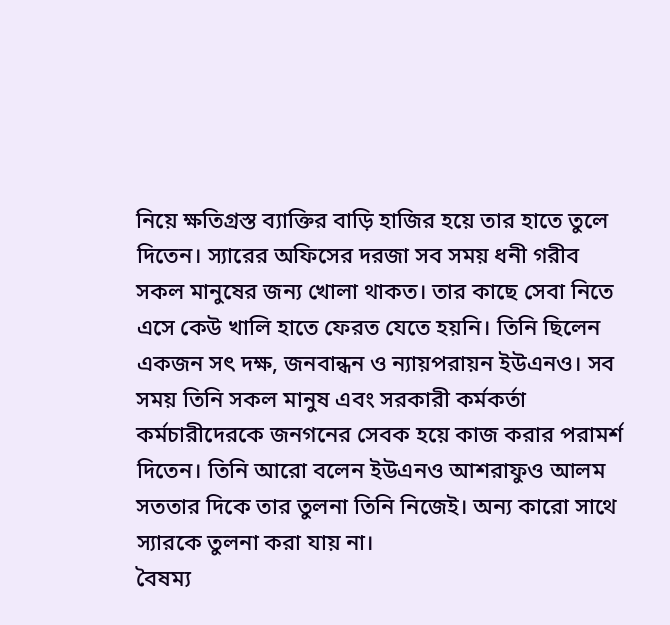নিয়ে ক্ষতিগ্রস্ত ব্যাক্তির বাড়ি হাজির হয়ে তার হাতে তুলে দিতেন। স্যারের অফিসের দরজা সব সময় ধনী গরীব সকল মানুষের জন্য খোলা থাকত। তার কাছে সেবা নিতে এসে কেউ খালি হাতে ফেরত যেতে হয়নি। তিনি ছিলেন একজন সৎ দক্ষ, জনবান্ধন ও ন্যায়পরায়ন ইউএনও। সব সময় তিনি সকল মানুষ এবং সরকারী কর্মকর্তা কর্মচারীদেরকে জনগনের সেবক হয়ে কাজ করার পরামর্শ দিতেন। তিনি আরো বলেন ইউএনও আশরাফুও আলম সততার দিকে তার তুলনা তিনি নিজেই। অন্য কারো সাথে স্যারকে তুলনা করা যায় না।
বৈষম্য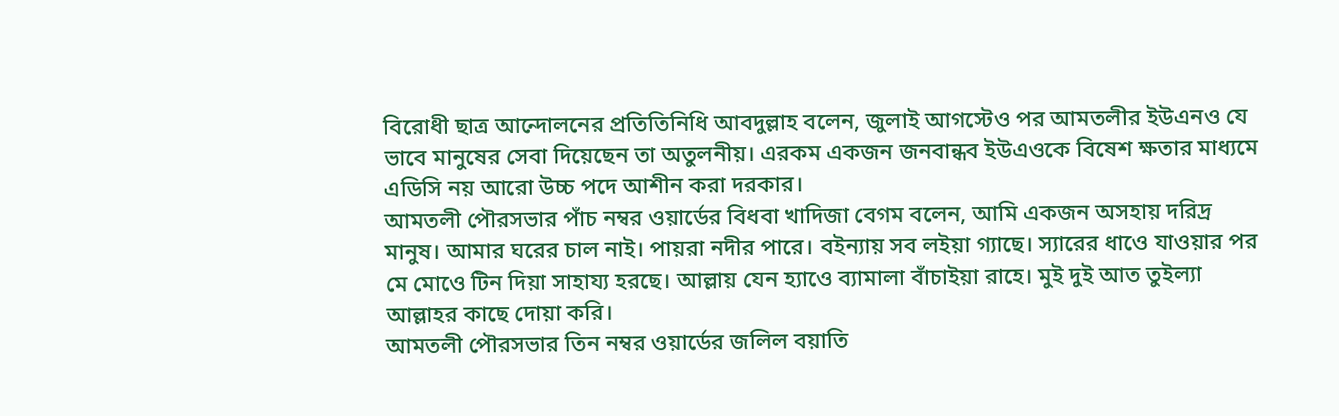বিরোধী ছাত্র আন্দোলনের প্রতিতিনিধি আবদুল্লাহ বলেন, জুলাই আগস্টেও পর আমতলীর ইউএনও যে ভাবে মানুষের সেবা দিয়েছেন তা অতুলনীয়। এরকম একজন জনবান্ধব ইউএওকে বিষেশ ক্ষতার মাধ্যমে এডিসি নয় আরো উচ্চ পদে আশীন করা দরকার।
আমতলী পৌরসভার পাঁচ নম্বর ওয়ার্ডের বিধবা খাদিজা বেগম বলেন, আমি একজন অসহায় দরিদ্র মানুষ। আমার ঘরের চাল নাই। পায়রা নদীর পারে। বইন্যায় সব লইয়া গ্যাছে। স্যারের ধাওে যাওয়ার পর মে মোওে টিন দিয়া সাহায্য হরছে। আল্লায় যেন হ্যাওে ব্যামালা বাঁচাইয়া রাহে। মুই দুই আত তুইল্যা আল্লাহর কাছে দোয়া করি।
আমতলী পৌরসভার তিন নম্বর ওয়ার্ডের জলিল বয়াতি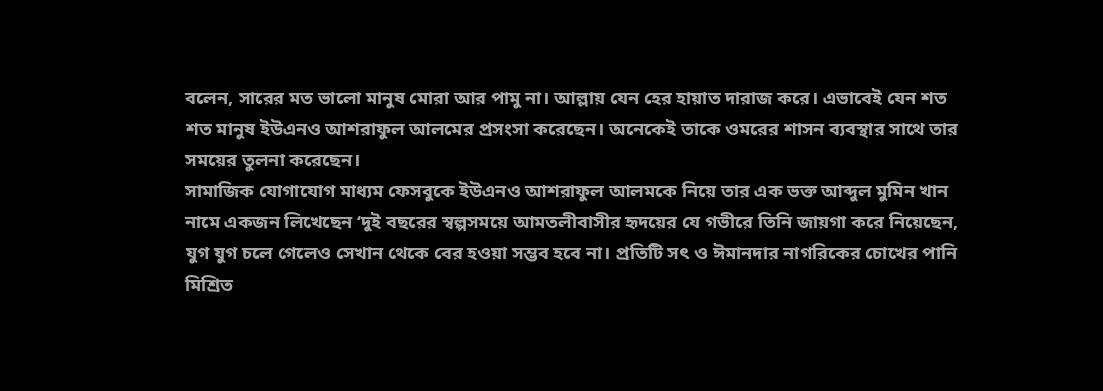বলেন, সারের মত ভালো মানুষ মোরা আর পামু না। আল্লায় যেন হের হায়াত দারাজ করে। এভাবেই যেন শত শত মানুষ ইউএনও আশরাফুল আলমের প্রসংসা করেছেন। অনেকেই তাকে ওমরের শাসন ব্যবস্থার সাথে তার সময়ের তুলনা করেছেন।
সামাজিক যোগাযোগ মাধ্যম ফেসবুকে ইউএনও আশরাফুল আলমকে নিয়ে তার এক ভক্ত আব্দুল মুমিন খান নামে একজন লিখেছেন ‘দুই বছরের স্বল্পসময়ে আমতলীবাসীর হৃদয়ের যে গভীরে তিনি জায়গা করে নিয়েছেন, যুগ যুগ চলে গেলেও সেখান থেকে বের হওয়া সম্ভব হবে না। প্রতিটি সৎ ও ঈমানদার নাগরিকের চোখের পানি মিশ্রিত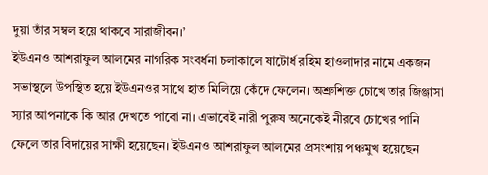দুয়া তাঁর সম্বল হয়ে থাকবে সারাজীবন।’
ইউএনও আশরাফুল আলমের নাগরিক সংবর্ধনা চলাকালে ষাটোর্ধ রহিম হাওলাদার নামে একজন সভাস্থলে উপস্থিত হয়ে ইউএনওর সাথে হাত মিলিয়ে কেঁদে ফেলেন। অশ্রুশিক্ত চোখে তার জিঞ্জাসা স্যার আপনাকে কি আর দেখতে পাবো না। এভাবেই নারী পুরুষ অনেকেই নীরবে চোখের পানি ফেলে তার বিদায়ের সাক্ষী হয়েছেন। ইউএনও আশরাফুল আলমের প্রসংশায় পঞ্চমুখ হয়েছেন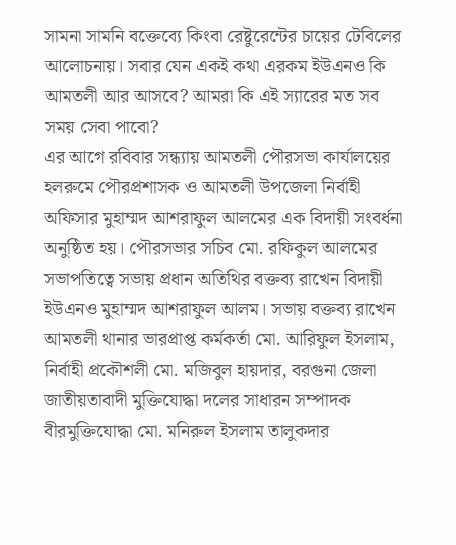সামনা সামনি বক্তেব্যে কিংবা রেষ্টুরেন্টের চায়ের টেবিলের আলোচনায়। সবার যেন একই কথা এরকম ইউএনও কি আমতলী আর আসবে? আমরা কি এই স্যারের মত সব সময় সেবা পাবো?
এর আগে রবিবার সন্ধ্যায় আমতলী পৌরসভা কার্যালয়ের হলরুমে পৌরপ্রশাসক ও আমতলী উপজেলা নির্বাহী অফিসার মুহাম্মদ আশরাফুল আলমের এক বিদায়ী সংবর্ধনা অনুষ্ঠিত হয়। পৌরসভার সচিব মো. রফিকুল আলমের সভাপতিত্বে সভায় প্রধান অতিথির বক্তব্য রাখেন বিদায়ী ইউএনও মুহাম্মদ আশরাফুল আলম। সভায় বক্তব্য রাখেন আমতলী থানার ভারপ্রাপ্ত কর্মকর্তা মো. আরিফুল ইসলাম, নির্বাহী প্রকৌশলী মো. মজিবুল হায়দার, বরগুনা জেলা জাতীয়তাবাদী মুক্তিযোদ্ধা দলের সাধারন সম্পাদক বীরমুক্তিযোদ্ধা মো. মনিরুল ইসলাম তালুকদার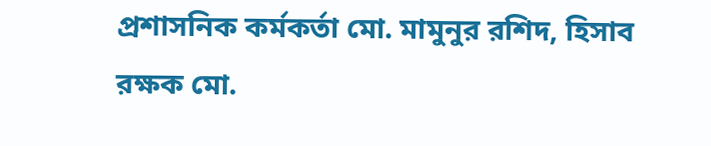প্রশাসনিক কর্মকর্তা মো. মামুনুর রশিদ, হিসাব রক্ষক মো.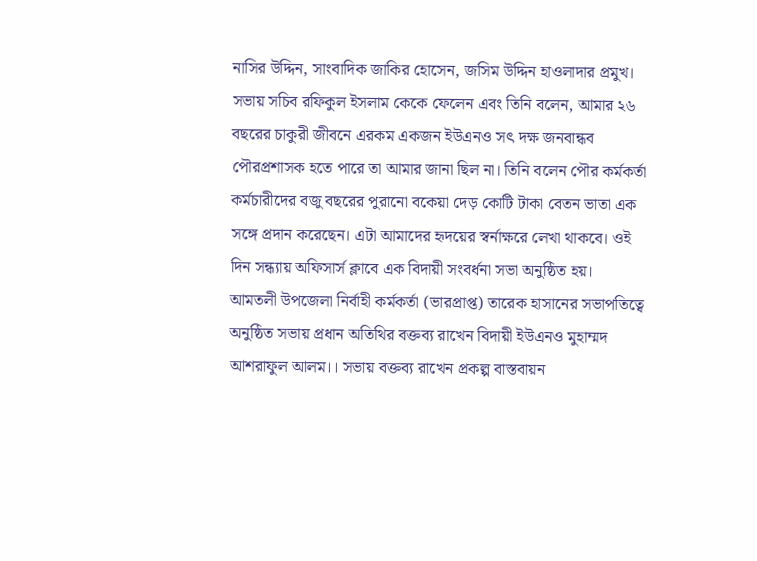নাসির উদ্দিন, সাংবাদিক জাকির হোসেন, জসিম উদ্দিন হাওলাদার প্রমুখ।
সভায় সচিব রফিকুল ইসলাম কেকে ফেলেন এবং তিনি বলেন, আমার ২৬ বছরের চাকুরী জীবনে এরকম একজন ইউএনও সৎ দক্ষ জনবান্ধব পৌরপ্রশাসক হতে পারে তা আমার জানা ছিল না। তিনি বলেন পৌর কর্মকর্তা কর্মচারীদের বজু বছরের পুরানো বকেয়া দেড় কোটি টাকা বেতন ভাতা এক সঙ্গে প্রদান করেছেন। এটা আমাদের হৃদয়ের স্বর্নাক্ষরে লেখা থাকবে। ওই দিন সন্ধ্যায় অফিসার্স ক্লাবে এক বিদায়ী সংবর্ধনা সভা অনুষ্ঠিত হয়।
আমতলী উপজেলা নির্বাহী কর্মকর্তা (ভারপ্রাপ্ত) তারেক হাসানের সভাপতিত্বে অনুষ্ঠিত সভায় প্রধান অতিথির বক্তব্য রাখেন বিদায়ী ইউএনও মুহাম্মদ আশরাফুল আলম।। সভায় বক্তব্য রাখেন প্রকল্প বাস্তবায়ন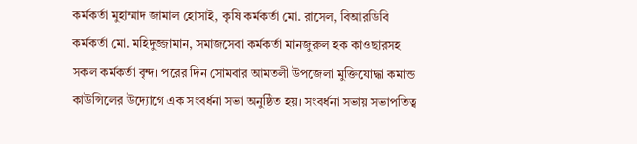কর্মকর্তা মুহাম্মাদ জামাল হোসাই, কৃষি কর্মকর্তা মো. রাসেল, বিআরডিবি কর্মকর্তা মো. মহিদুজ্জামান, সমাজসেবা কর্মকর্তা মানজুরুল হক কাওছারসহ সকল কর্মকর্তা বৃন্দ। পরের দিন সোমবার আমতলী উপজেলা মুক্তিযোদ্ধা কমান্ড কাউন্সিলের উদ্যোগে এক সংবর্ধনা সভা অনুষ্ঠিত হয়। সংবর্ধনা সভায় সভাপতিত্ব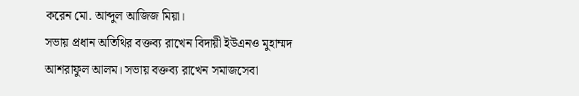করেন মো. আব্দুল আজিজ মিয়া।
সভায় প্রধান অতিথির বক্তব্য রাখেন বিদায়ী ইউএনও মুহাম্মদ আশরাফুল আলম। সভায় বক্তব্য রাখেন সমাজসেবা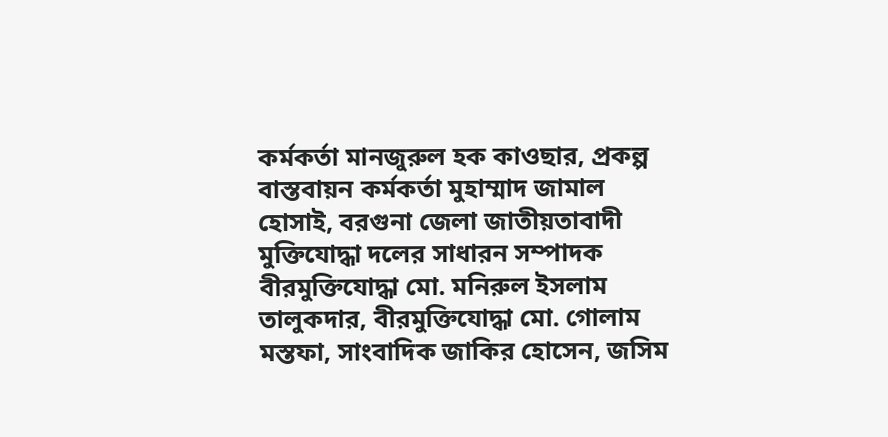কর্মকর্তা মানজুরুল হক কাওছার, প্রকল্প বাস্তবায়ন কর্মকর্তা মুহাম্মাদ জামাল হোসাই, বরগুনা জেলা জাতীয়তাবাদী মুক্তিযোদ্ধা দলের সাধারন সম্পাদক বীরমুক্তিযোদ্ধা মো. মনিরুল ইসলাম তালুকদার, বীরমুক্তিযোদ্ধা মো. গোলাম মস্তফা, সাংবাদিক জাকির হোসেন, জসিম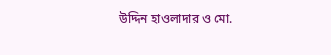উদ্দিন হাওলাদার ও মো.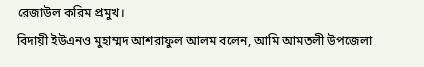রেজাউল করিম প্রমুখ।
বিদায়ী ইউএনও মুহাম্মদ আশরাফুল আলম বলেন, আমি আমতলী উপজেলা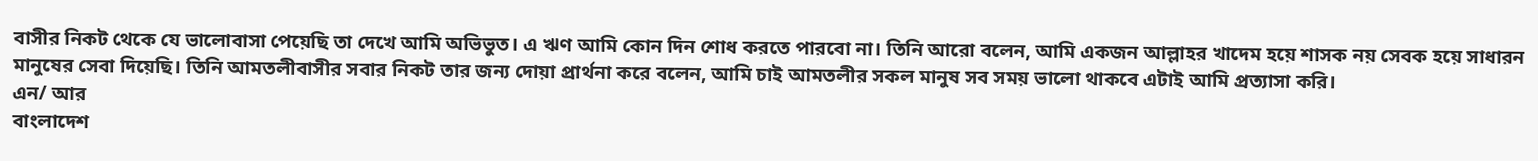বাসীর নিকট থেকে যে ভালোবাসা পেয়েছি তা দেখে আমি অভিভুত। এ ঋণ আমি কোন দিন শোধ করতে পারবো না। তিনি আরো বলেন, আমি একজন আল্লাহর খাদেম হয়ে শাসক নয় সেবক হয়ে সাধারন মানুষের সেবা দিয়েছি। তিনি আমতলীবাসীর সবার নিকট তার জন্য দোয়া প্রার্থনা করে বলেন, আমি চাই আমতলীর সকল মানুষ সব সময় ভালো থাকবে এটাই আমি প্রত্যাসা করি।
এন/ আর
বাংলাদেশ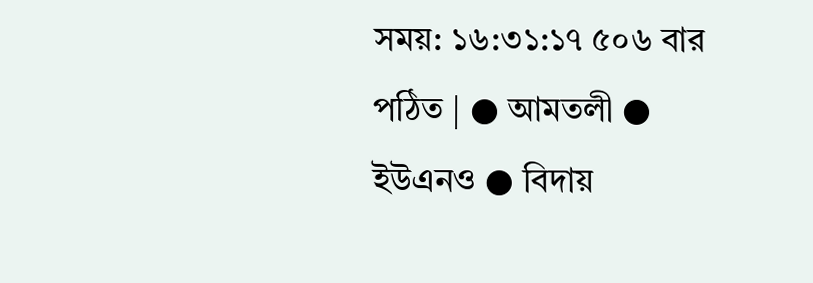সময়: ১৬:৩১:১৭ ৫০৬ বার পঠিত | ● আমতলী ● ইউএনও ● বিদায়